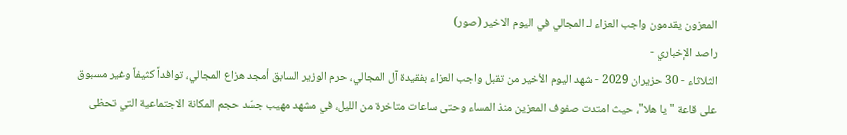المعزون يقدمون واجب العزاء لـ المجالي في اليوم الاخير (صور)
راصد الإخباري -
الثلاثاء - 30 حزيران 2029 - شهد اليوم الأخير من تقبل واجب العزاء بفقيدة آل المجالي، حرم الوزير السابق أمجد هزاع المجالي، توافداً كثيفاً وغير مسبوق على قاعة "يا هلا"، حيث امتدت صفوف المعزين منذ المساء وحتى ساعات متاخرة من الليل، في مشهد مهيب جسّد حجم المكانة الاجتماعية التي تحظى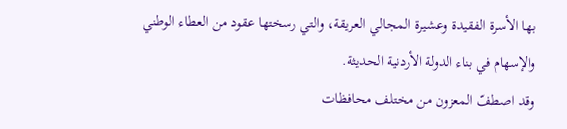بها الأسرة الفقيدة وعشيرة المجالي العريقة، والتي رسختها عقود من العطاء الوطني والإسهام في بناء الدولة الأردنية الحديثة.
وقد اصطفّ المعزون من مختلف محافظات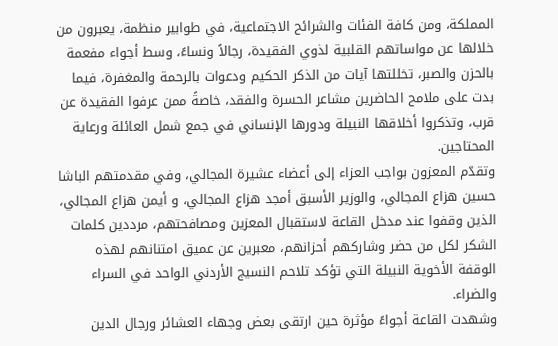المملكة، ومن كافة الفئات والشرائح الاجتماعية، في طوابير منظمة، يعبرون من خلالها عن مواساتهم القلبية لذوي الفقيدة، رجالاً ونساءً، وسط أجواء مفعمة بالحزن والصبر، تخللتها آيات من الذكر الحكيم ودعوات بالرحمة والمغفرة، فيما بدت على ملامح الحاضرين مشاعر الحسرة والفقد، خاصةً ممن عرفوا الفقيدة عن قرب، وتذكروا أخلاقها النبيلة ودورها الإنساني في جمع شمل العائلة ورعاية المحتاجين.
وتقدّم المعزون بواجب العزاء إلى أعضاء عشيرة المجالي، وفي مقدمتهم الباشا حسين هزاع المجالي، والوزير الأسبق أمجد هزاع المجالي، و أيمن هزاع المجالي، الذين وقفوا عند مدخل القاعة لاستقبال المعزين ومصافحتهم، مرددين كلمات الشكر لكل من حضر وشاركهم أحزانهم، معبرين عن عميق امتنانهم لهذه الوقفة الأخوية النبيلة التي تؤكد تلاحم النسيج الأردني الواحد في السراء والضراء.
وشهدت القاعة أجواءً مؤثرة حين ارتقى بعض وجهاء العشائر ورجال الدين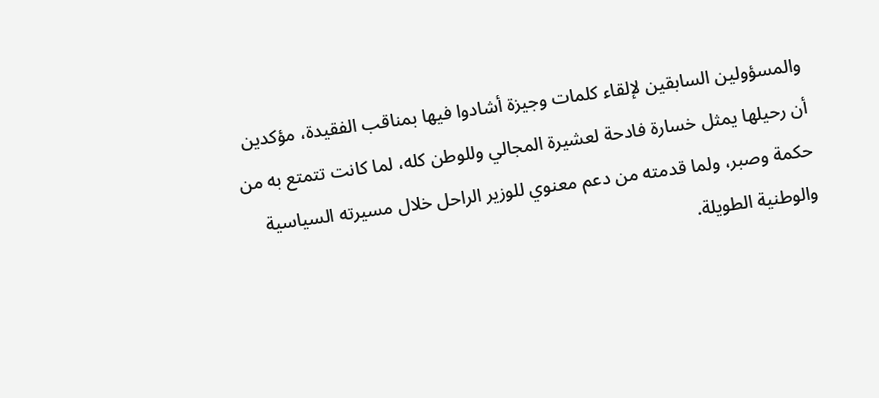والمسؤولين السابقين لإلقاء كلمات وجيزة أشادوا فيها بمناقب الفقيدة، مؤكدين أن رحيلها يمثل خسارة فادحة لعشيرة المجالي وللوطن كله، لما كانت تتمتع به من حكمة وصبر، ولما قدمته من دعم معنوي للوزير الراحل خلال مسيرته السياسية والوطنية الطويلة.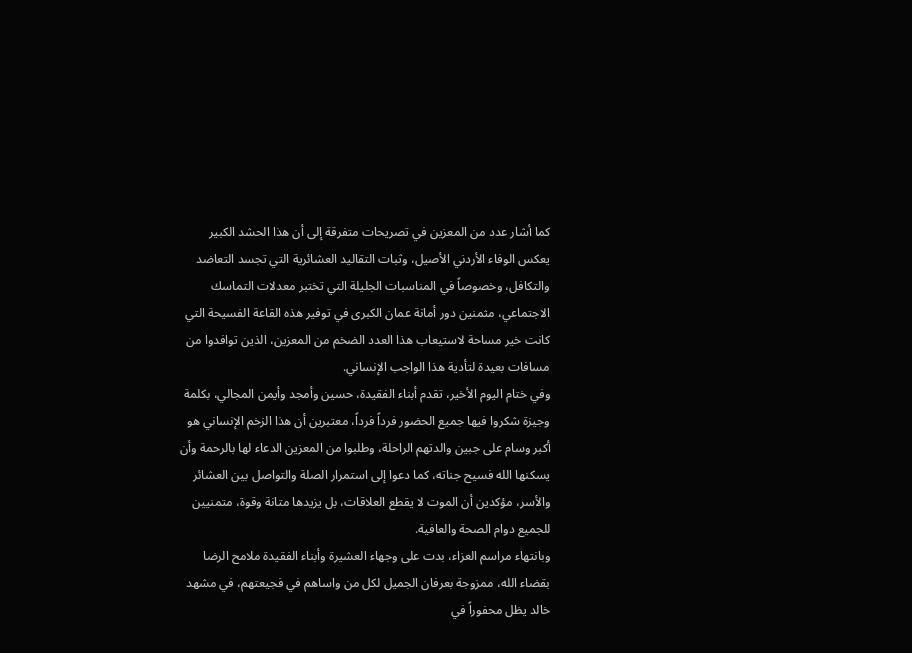كما أشار عدد من المعزين في تصريحات متفرقة إلى أن هذا الحشد الكبير يعكس الوفاء الأردني الأصيل، وثبات التقاليد العشائرية التي تجسد التعاضد والتكافل، وخصوصاً في المناسبات الجليلة التي تختبر معدلات التماسك الاجتماعي، مثمنين دور أمانة عمان الكبرى في توفير هذه القاعة الفسيحة التي كانت خير مساحة لاستيعاب هذا العدد الضخم من المعزين، الذين توافدوا من مسافات بعيدة لتأدية هذا الواجب الإنساني.
وفي ختام اليوم الأخير، تقدم أبناء الفقيدة، حسين وأمجد وأيمن المجالي، بكلمة وجيزة شكروا فيها جميع الحضور فرداً فرداً، معتبرين أن هذا الزخم الإنساني هو أكبر وسام على جبين والدتهم الراحلة، وطلبوا من المعزين الدعاء لها بالرحمة وأن يسكنها الله فسيح جناته، كما دعوا إلى استمرار الصلة والتواصل بين العشائر والأسر، مؤكدين أن الموت لا يقطع العلاقات، بل يزيدها متانة وقوة، متمنيين للجميع دوام الصحة والعافية.
وبانتهاء مراسم العزاء، بدت على وجهاء العشيرة وأبناء الفقيدة ملامح الرضا بقضاء الله، ممزوجة بعرفان الجميل لكل من واساهم في فجيعتهم، في مشهد خالد يظل محفوراً في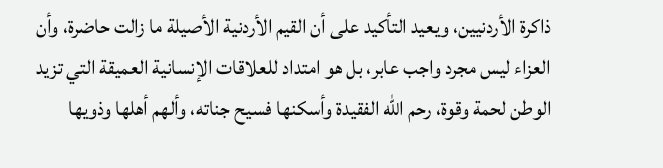ذاكرة الأردنيين، ويعيد التأكيد على أن القيم الأردنية الأصيلة ما زالت حاضرة، وأن العزاء ليس مجرد واجب عابر، بل هو امتداد للعلاقات الإنسانية العميقة التي تزيد الوطن لحمة وقوة، رحم الله الفقيدة وأسكنها فسيح جناته، وألهم أهلها وذويها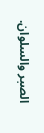الصبر والسلوان.